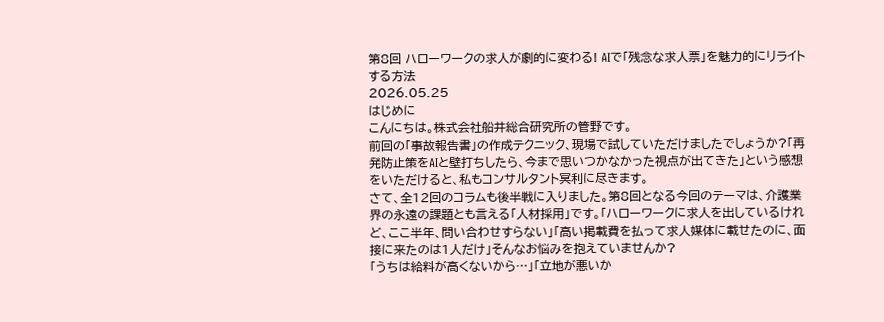第8回 ハローワークの求人が劇的に変わる! AIで「残念な求人票」を魅力的にリライトする方法
2026.05.25
はじめに
こんにちは。株式会社船井総合研究所の管野です。
前回の「事故報告書」の作成テクニック、現場で試していただけましたでしょうか?「再発防止策をAIと壁打ちしたら、今まで思いつかなかった視点が出てきた」という感想をいただけると、私もコンサルタント冥利に尽きます。
さて、全12回のコラムも後半戦に入りました。第8回となる今回のテーマは、介護業界の永遠の課題とも言える「人材採用」です。「ハローワークに求人を出しているけれど、ここ半年、問い合わせすらない」「高い掲載費を払って求人媒体に載せたのに、面接に来たのは1人だけ」そんなお悩みを抱えていませんか?
「うちは給料が高くないから…」「立地が悪いか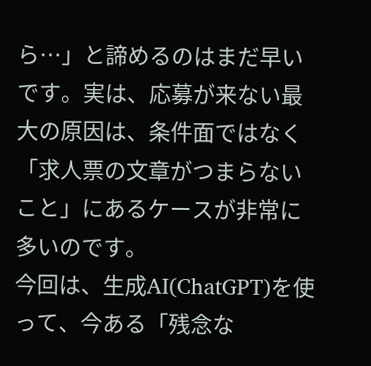ら…」と諦めるのはまだ早いです。実は、応募が来ない最大の原因は、条件面ではなく「求人票の文章がつまらないこと」にあるケースが非常に多いのです。
今回は、生成AI(ChatGPT)を使って、今ある「残念な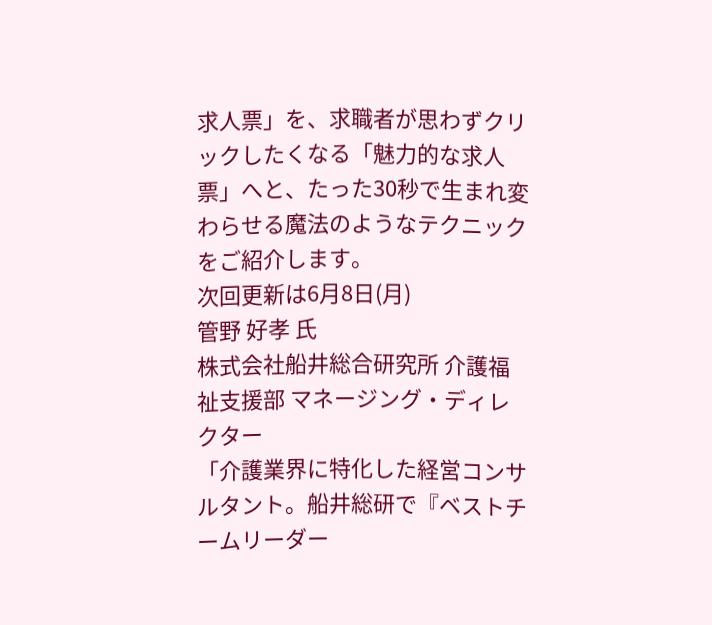求人票」を、求職者が思わずクリックしたくなる「魅力的な求人票」へと、たった30秒で生まれ変わらせる魔法のようなテクニックをご紹介します。
次回更新は6月8日(月)
管野 好孝 氏
株式会社船井総合研究所 介護福祉支援部 マネージング・ディレクター
「介護業界に特化した経営コンサルタント。船井総研で『ベストチームリーダー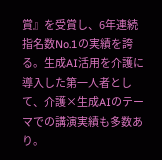賞』を受賞し、6年連続指名数No.1の実績を誇る。生成AI活用を介護に導入した第一人者として、介護×生成AIのテーマでの講演実績も多数あり。